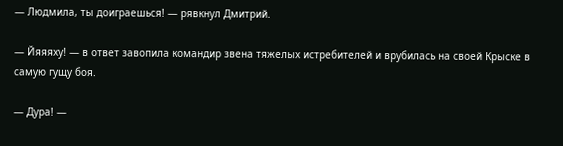— Людмила, ты доиграешься! — рявкнул Дмитрий.

— Йяяяху! — в ответ завопила командир звена тяжелых истребителей и врубилась на своей Крыске в самую гущу боя.

— Дура! —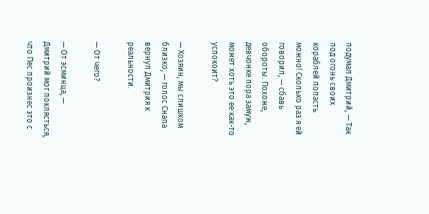подумал Дмитрий, — Так под огонь своих кораблей попасть можно! Сколько раз я ей говорил, — сбавь обороты. Похоже, девчонке пора замуж, может хоть это ее как-то успокоит?

— Хозяин, мы слишком близко, — голос Снапа вернул Дмитрия к реальности.

— От чего?

— От эсминца, — Дмитрий мог поклясться, что Пес произнес это с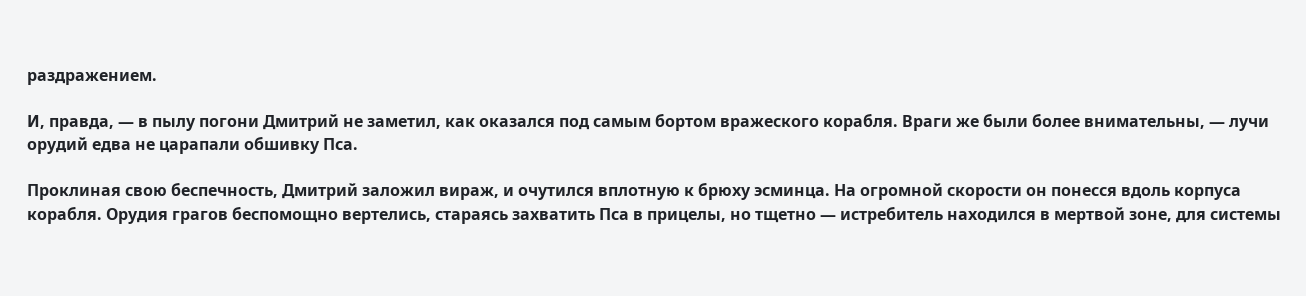раздражением.

И, правда, — в пылу погони Дмитрий не заметил, как оказался под самым бортом вражеского корабля. Враги же были более внимательны, — лучи орудий едва не царапали обшивку Пса.

Проклиная свою беспечность, Дмитрий заложил вираж, и очутился вплотную к брюху эсминца. На огромной скорости он понесся вдоль корпуса корабля. Орудия грагов беспомощно вертелись, стараясь захватить Пса в прицелы, но тщетно — истребитель находился в мертвой зоне, для системы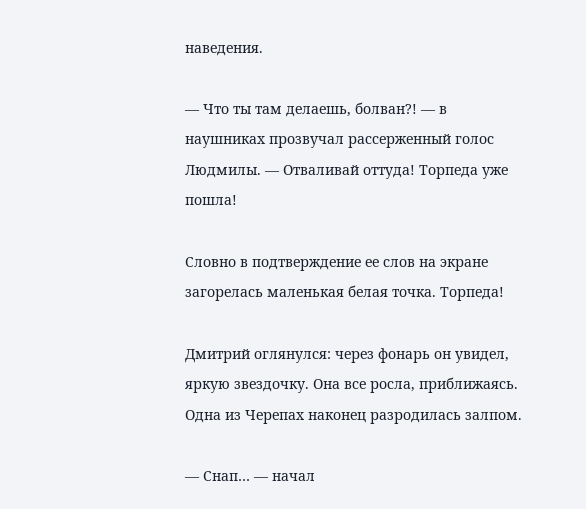наведения.

— Что ты там делаешь, болван?! — в наушниках прозвучал рассерженный голос Людмилы. — Отваливай оттуда! Торпеда уже пошла!

Словно в подтверждение ее слов на экране загорелась маленькая белая точка. Торпеда!

Дмитрий оглянулся: через фонарь он увидел, яркую звездочку. Она все росла, приближаясь. Одна из Черепах наконец разродилась залпом.

— Снап… — начал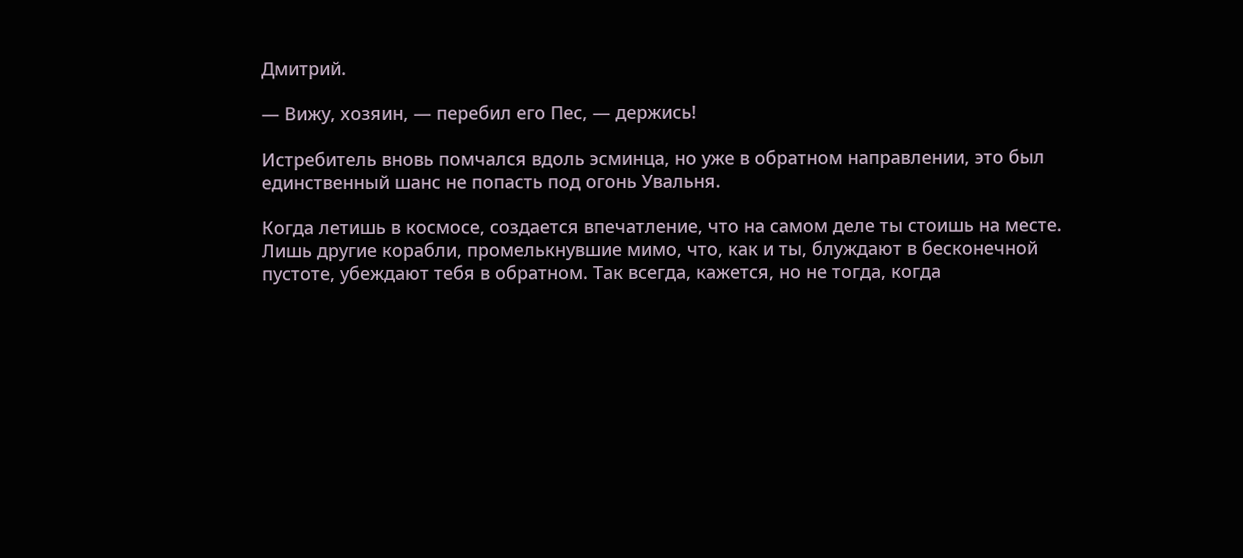Дмитрий.

— Вижу, хозяин, — перебил его Пес, — держись!

Истребитель вновь помчался вдоль эсминца, но уже в обратном направлении, это был единственный шанс не попасть под огонь Увальня.

Когда летишь в космосе, создается впечатление, что на самом деле ты стоишь на месте. Лишь другие корабли, промелькнувшие мимо, что, как и ты, блуждают в бесконечной пустоте, убеждают тебя в обратном. Так всегда, кажется, но не тогда, когда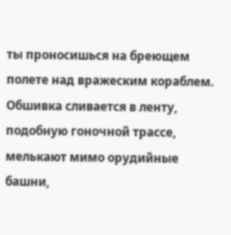ты проносишься на бреющем полете над вражеским кораблем. Обшивка сливается в ленту, подобную гоночной трассе, мелькают мимо орудийные башни,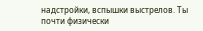надстройки, вспышки выстрелов. Ты почти физически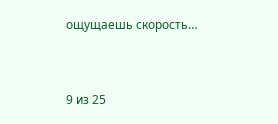ощущаешь скорость…



9 из 25